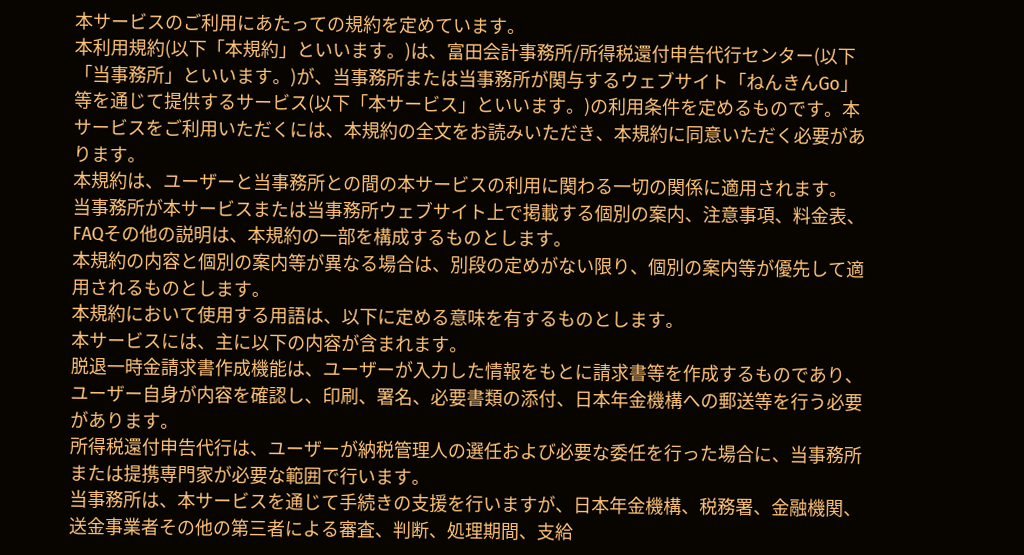本サービスのご利用にあたっての規約を定めています。
本利用規約(以下「本規約」といいます。)は、富田会計事務所/所得税還付申告代行センター(以下「当事務所」といいます。)が、当事務所または当事務所が関与するウェブサイト「ねんきんGo」等を通じて提供するサービス(以下「本サービス」といいます。)の利用条件を定めるものです。本サービスをご利用いただくには、本規約の全文をお読みいただき、本規約に同意いただく必要があります。
本規約は、ユーザーと当事務所との間の本サービスの利用に関わる一切の関係に適用されます。
当事務所が本サービスまたは当事務所ウェブサイト上で掲載する個別の案内、注意事項、料金表、FAQその他の説明は、本規約の一部を構成するものとします。
本規約の内容と個別の案内等が異なる場合は、別段の定めがない限り、個別の案内等が優先して適用されるものとします。
本規約において使用する用語は、以下に定める意味を有するものとします。
本サービスには、主に以下の内容が含まれます。
脱退一時金請求書作成機能は、ユーザーが入力した情報をもとに請求書等を作成するものであり、ユーザー自身が内容を確認し、印刷、署名、必要書類の添付、日本年金機構への郵送等を行う必要があります。
所得税還付申告代行は、ユーザーが納税管理人の選任および必要な委任を行った場合に、当事務所または提携専門家が必要な範囲で行います。
当事務所は、本サービスを通じて手続きの支援を行いますが、日本年金機構、税務署、金融機関、送金事業者その他の第三者による審査、判断、処理期間、支給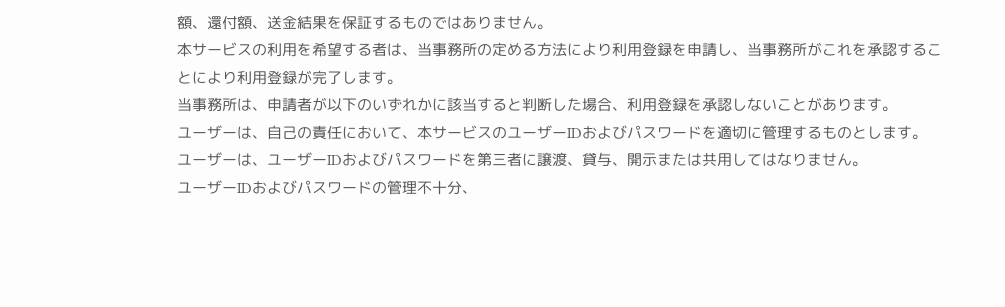額、還付額、送金結果を保証するものではありません。
本サービスの利用を希望する者は、当事務所の定める方法により利用登録を申請し、当事務所がこれを承認することにより利用登録が完了します。
当事務所は、申請者が以下のいずれかに該当すると判断した場合、利用登録を承認しないことがあります。
ユーザーは、自己の責任において、本サービスのユーザーIDおよびパスワードを適切に管理するものとします。
ユーザーは、ユーザーIDおよびパスワードを第三者に譲渡、貸与、開示または共用してはなりません。
ユーザーIDおよびパスワードの管理不十分、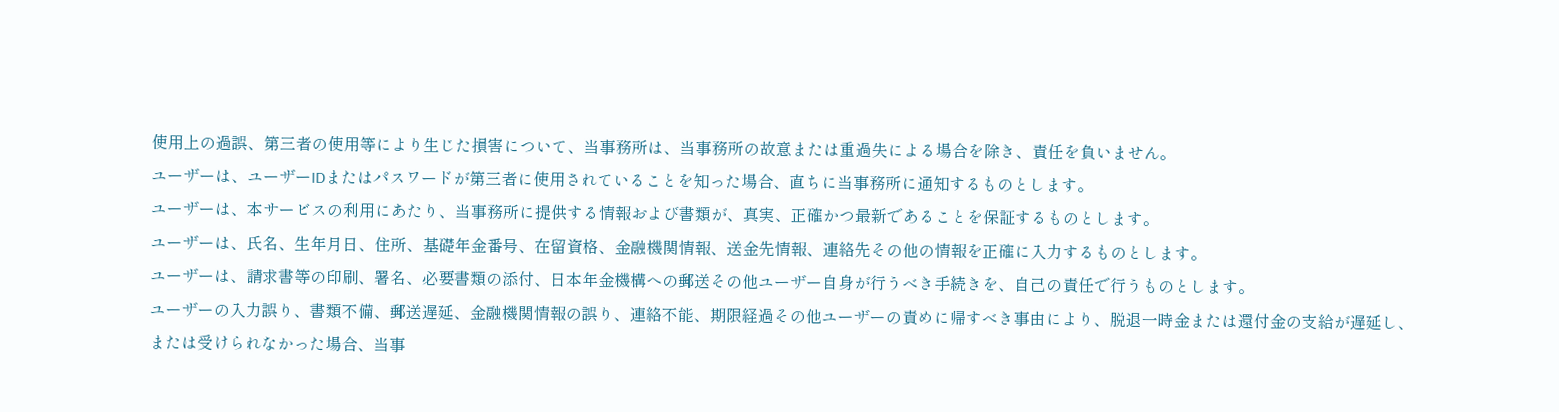使用上の過誤、第三者の使用等により生じた損害について、当事務所は、当事務所の故意または重過失による場合を除き、責任を負いません。
ユーザーは、ユーザーIDまたはパスワードが第三者に使用されていることを知った場合、直ちに当事務所に通知するものとします。
ユーザーは、本サービスの利用にあたり、当事務所に提供する情報および書類が、真実、正確かつ最新であることを保証するものとします。
ユーザーは、氏名、生年月日、住所、基礎年金番号、在留資格、金融機関情報、送金先情報、連絡先その他の情報を正確に入力するものとします。
ユーザーは、請求書等の印刷、署名、必要書類の添付、日本年金機構への郵送その他ユーザー自身が行うべき手続きを、自己の責任で行うものとします。
ユーザーの入力誤り、書類不備、郵送遅延、金融機関情報の誤り、連絡不能、期限経過その他ユーザーの責めに帰すべき事由により、脱退一時金または還付金の支給が遅延し、または受けられなかった場合、当事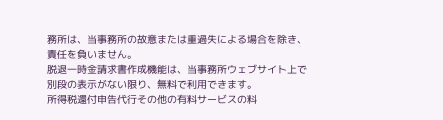務所は、当事務所の故意または重過失による場合を除き、責任を負いません。
脱退一時金請求書作成機能は、当事務所ウェブサイト上で別段の表示がない限り、無料で利用できます。
所得税還付申告代行その他の有料サービスの料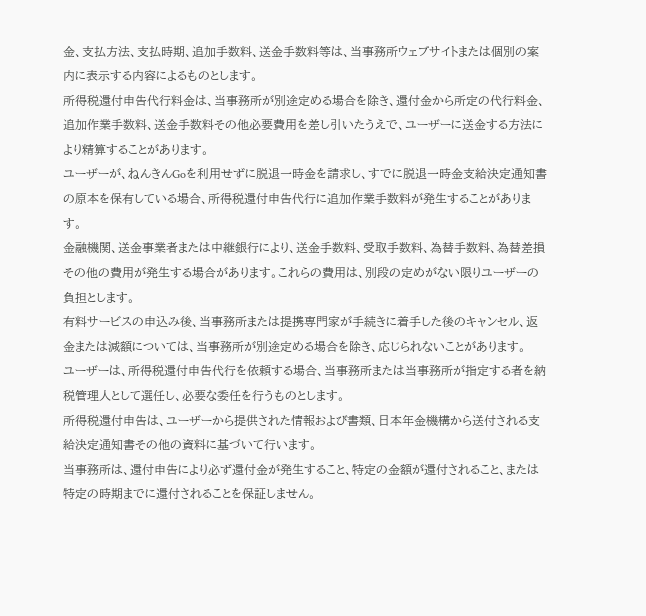金、支払方法、支払時期、追加手数料、送金手数料等は、当事務所ウェブサイトまたは個別の案内に表示する内容によるものとします。
所得税還付申告代行料金は、当事務所が別途定める場合を除き、還付金から所定の代行料金、追加作業手数料、送金手数料その他必要費用を差し引いたうえで、ユーザーに送金する方法により精算することがあります。
ユーザーが、ねんきんGoを利用せずに脱退一時金を請求し、すでに脱退一時金支給決定通知書の原本を保有している場合、所得税還付申告代行に追加作業手数料が発生することがあります。
金融機関、送金事業者または中継銀行により、送金手数料、受取手数料、為替手数料、為替差損その他の費用が発生する場合があります。これらの費用は、別段の定めがない限りユーザーの負担とします。
有料サービスの申込み後、当事務所または提携専門家が手続きに着手した後のキャンセル、返金または減額については、当事務所が別途定める場合を除き、応じられないことがあります。
ユーザーは、所得税還付申告代行を依頼する場合、当事務所または当事務所が指定する者を納税管理人として選任し、必要な委任を行うものとします。
所得税還付申告は、ユーザーから提供された情報および書類、日本年金機構から送付される支給決定通知書その他の資料に基づいて行います。
当事務所は、還付申告により必ず還付金が発生すること、特定の金額が還付されること、または特定の時期までに還付されることを保証しません。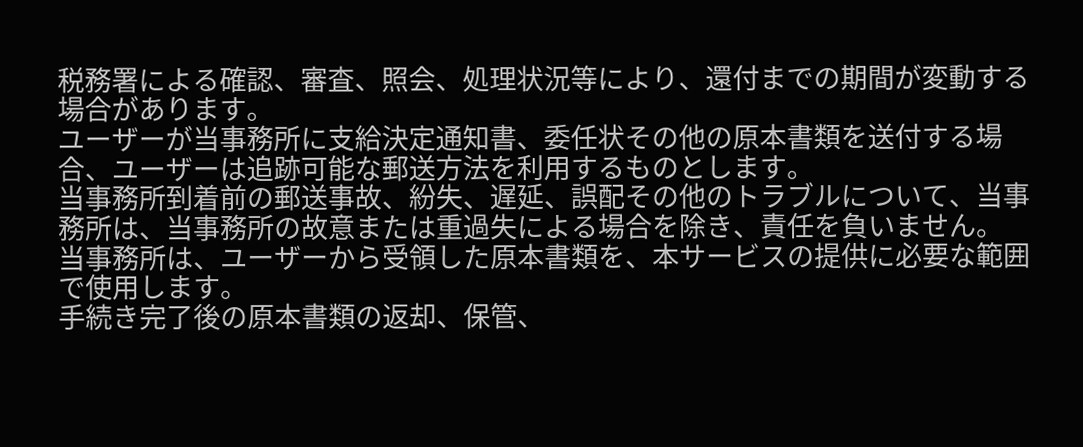税務署による確認、審査、照会、処理状況等により、還付までの期間が変動する場合があります。
ユーザーが当事務所に支給決定通知書、委任状その他の原本書類を送付する場合、ユーザーは追跡可能な郵送方法を利用するものとします。
当事務所到着前の郵送事故、紛失、遅延、誤配その他のトラブルについて、当事務所は、当事務所の故意または重過失による場合を除き、責任を負いません。
当事務所は、ユーザーから受領した原本書類を、本サービスの提供に必要な範囲で使用します。
手続き完了後の原本書類の返却、保管、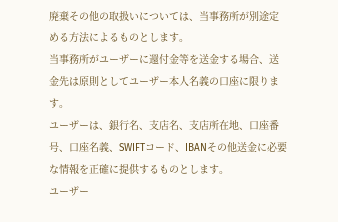廃棄その他の取扱いについては、当事務所が別途定める方法によるものとします。
当事務所がユーザーに還付金等を送金する場合、送金先は原則としてユーザー本人名義の口座に限ります。
ユーザーは、銀行名、支店名、支店所在地、口座番号、口座名義、SWIFTコード、IBANその他送金に必要な情報を正確に提供するものとします。
ユーザー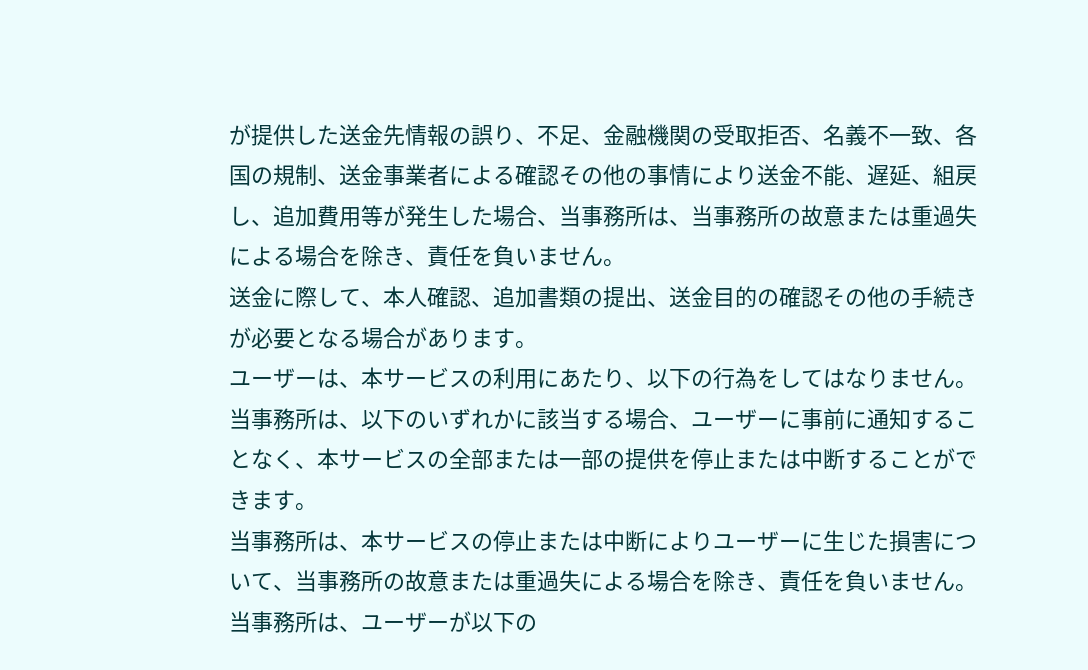が提供した送金先情報の誤り、不足、金融機関の受取拒否、名義不一致、各国の規制、送金事業者による確認その他の事情により送金不能、遅延、組戻し、追加費用等が発生した場合、当事務所は、当事務所の故意または重過失による場合を除き、責任を負いません。
送金に際して、本人確認、追加書類の提出、送金目的の確認その他の手続きが必要となる場合があります。
ユーザーは、本サービスの利用にあたり、以下の行為をしてはなりません。
当事務所は、以下のいずれかに該当する場合、ユーザーに事前に通知することなく、本サービスの全部または一部の提供を停止または中断することができます。
当事務所は、本サービスの停止または中断によりユーザーに生じた損害について、当事務所の故意または重過失による場合を除き、責任を負いません。
当事務所は、ユーザーが以下の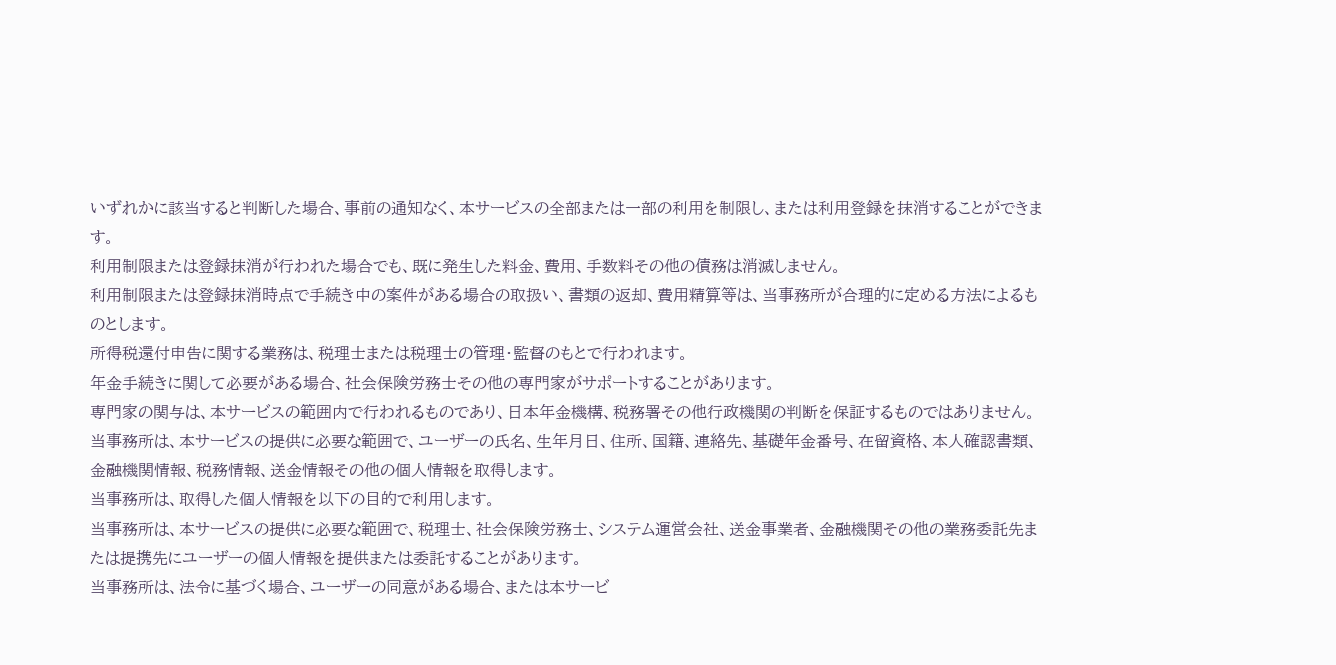いずれかに該当すると判断した場合、事前の通知なく、本サービスの全部または一部の利用を制限し、または利用登録を抹消することができます。
利用制限または登録抹消が行われた場合でも、既に発生した料金、費用、手数料その他の債務は消滅しません。
利用制限または登録抹消時点で手続き中の案件がある場合の取扱い、書類の返却、費用精算等は、当事務所が合理的に定める方法によるものとします。
所得税還付申告に関する業務は、税理士または税理士の管理・監督のもとで行われます。
年金手続きに関して必要がある場合、社会保険労務士その他の専門家がサポートすることがあります。
専門家の関与は、本サービスの範囲内で行われるものであり、日本年金機構、税務署その他行政機関の判断を保証するものではありません。
当事務所は、本サービスの提供に必要な範囲で、ユーザーの氏名、生年月日、住所、国籍、連絡先、基礎年金番号、在留資格、本人確認書類、金融機関情報、税務情報、送金情報その他の個人情報を取得します。
当事務所は、取得した個人情報を以下の目的で利用します。
当事務所は、本サービスの提供に必要な範囲で、税理士、社会保険労務士、システム運営会社、送金事業者、金融機関その他の業務委託先または提携先にユーザーの個人情報を提供または委託することがあります。
当事務所は、法令に基づく場合、ユーザーの同意がある場合、または本サービ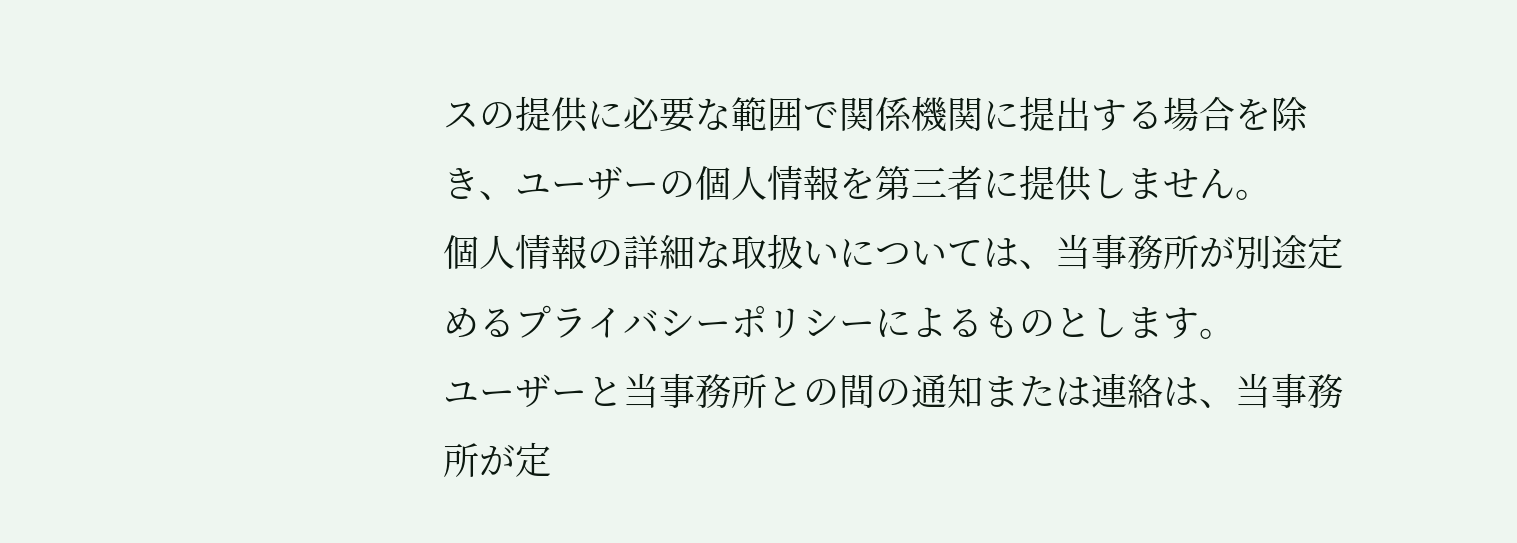スの提供に必要な範囲で関係機関に提出する場合を除き、ユーザーの個人情報を第三者に提供しません。
個人情報の詳細な取扱いについては、当事務所が別途定めるプライバシーポリシーによるものとします。
ユーザーと当事務所との間の通知または連絡は、当事務所が定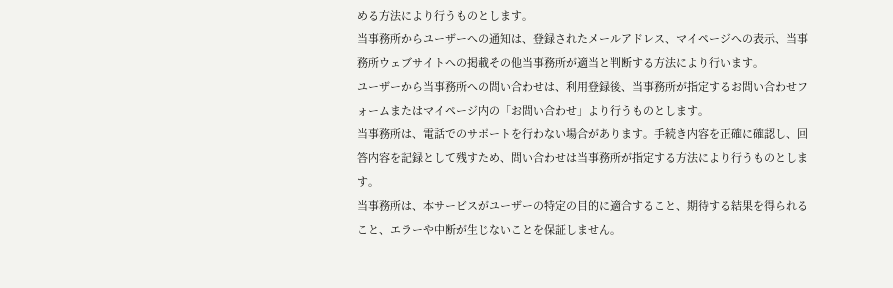める方法により行うものとします。
当事務所からユーザーへの通知は、登録されたメールアドレス、マイページへの表示、当事務所ウェブサイトへの掲載その他当事務所が適当と判断する方法により行います。
ユーザーから当事務所への問い合わせは、利用登録後、当事務所が指定するお問い合わせフォームまたはマイページ内の「お問い合わせ」より行うものとします。
当事務所は、電話でのサポートを行わない場合があります。手続き内容を正確に確認し、回答内容を記録として残すため、問い合わせは当事務所が指定する方法により行うものとします。
当事務所は、本サービスがユーザーの特定の目的に適合すること、期待する結果を得られること、エラーや中断が生じないことを保証しません。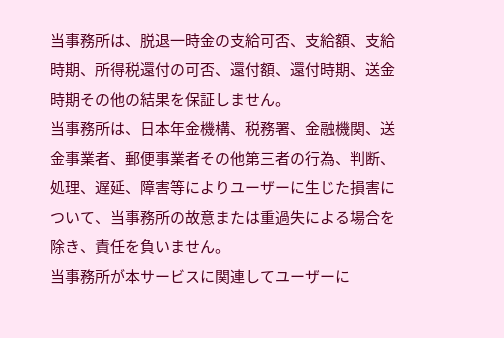当事務所は、脱退一時金の支給可否、支給額、支給時期、所得税還付の可否、還付額、還付時期、送金時期その他の結果を保証しません。
当事務所は、日本年金機構、税務署、金融機関、送金事業者、郵便事業者その他第三者の行為、判断、処理、遅延、障害等によりユーザーに生じた損害について、当事務所の故意または重過失による場合を除き、責任を負いません。
当事務所が本サービスに関連してユーザーに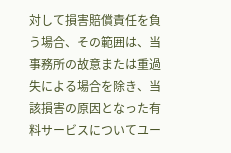対して損害賠償責任を負う場合、その範囲は、当事務所の故意または重過失による場合を除き、当該損害の原因となった有料サービスについてユー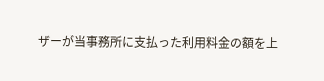ザーが当事務所に支払った利用料金の額を上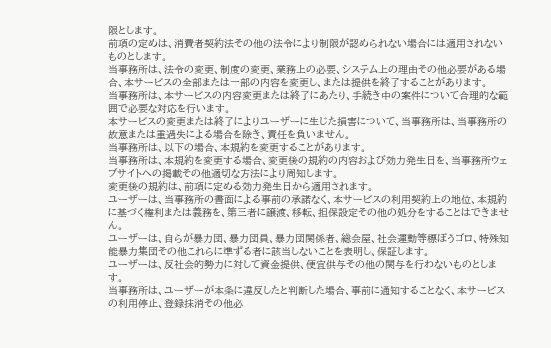限とします。
前項の定めは、消費者契約法その他の法令により制限が認められない場合には適用されないものとします。
当事務所は、法令の変更、制度の変更、業務上の必要、システム上の理由その他必要がある場合、本サービスの全部または一部の内容を変更し、または提供を終了することがあります。
当事務所は、本サービスの内容変更または終了にあたり、手続き中の案件について合理的な範囲で必要な対応を行います。
本サービスの変更または終了によりユーザーに生じた損害について、当事務所は、当事務所の故意または重過失による場合を除き、責任を負いません。
当事務所は、以下の場合、本規約を変更することがあります。
当事務所は、本規約を変更する場合、変更後の規約の内容および効力発生日を、当事務所ウェブサイトへの掲載その他適切な方法により周知します。
変更後の規約は、前項に定める効力発生日から適用されます。
ユーザーは、当事務所の書面による事前の承諾なく、本サービスの利用契約上の地位、本規約に基づく権利または義務を、第三者に譲渡、移転、担保設定その他の処分をすることはできません。
ユーザーは、自らが暴力団、暴力団員、暴力団関係者、総会屋、社会運動等標ぼうゴロ、特殊知能暴力集団その他これらに準ずる者に該当しないことを表明し、保証します。
ユーザーは、反社会的勢力に対して資金提供、便宜供与その他の関与を行わないものとします。
当事務所は、ユーザーが本条に違反したと判断した場合、事前に通知することなく、本サービスの利用停止、登録抹消その他必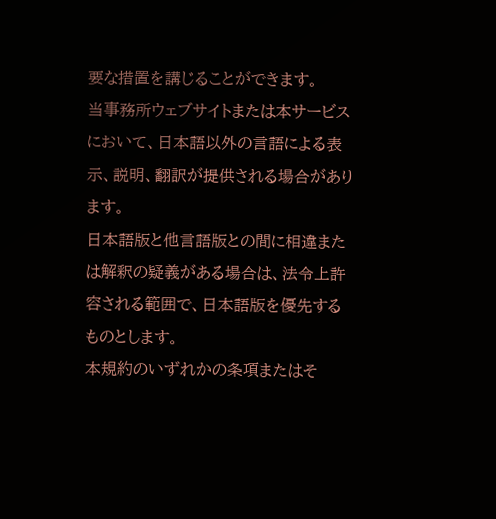要な措置を講じることができます。
当事務所ウェブサイトまたは本サービスにおいて、日本語以外の言語による表示、説明、翻訳が提供される場合があります。
日本語版と他言語版との間に相違または解釈の疑義がある場合は、法令上許容される範囲で、日本語版を優先するものとします。
本規約のいずれかの条項またはそ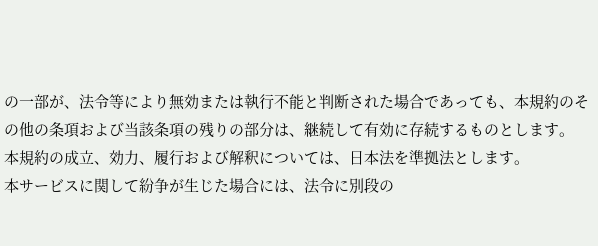の一部が、法令等により無効または執行不能と判断された場合であっても、本規約のその他の条項および当該条項の残りの部分は、継続して有効に存続するものとします。
本規約の成立、効力、履行および解釈については、日本法を準拠法とします。
本サービスに関して紛争が生じた場合には、法令に別段の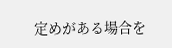定めがある場合を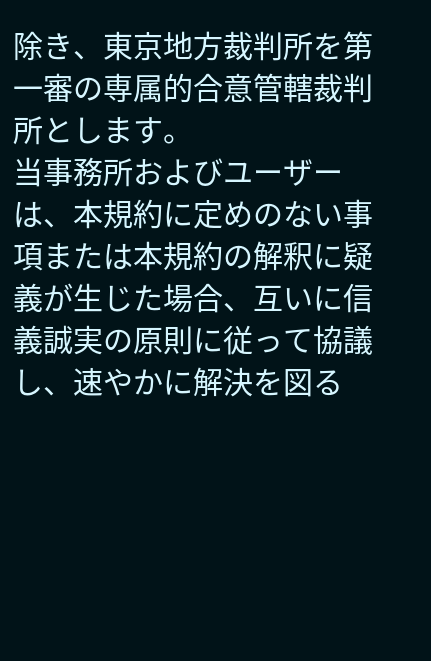除き、東京地方裁判所を第一審の専属的合意管轄裁判所とします。
当事務所およびユーザーは、本規約に定めのない事項または本規約の解釈に疑義が生じた場合、互いに信義誠実の原則に従って協議し、速やかに解決を図る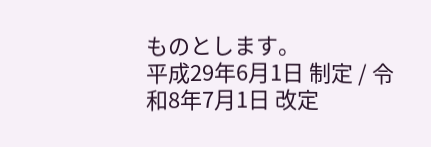ものとします。
平成29年6月1日 制定 / 令和8年7月1日 改定